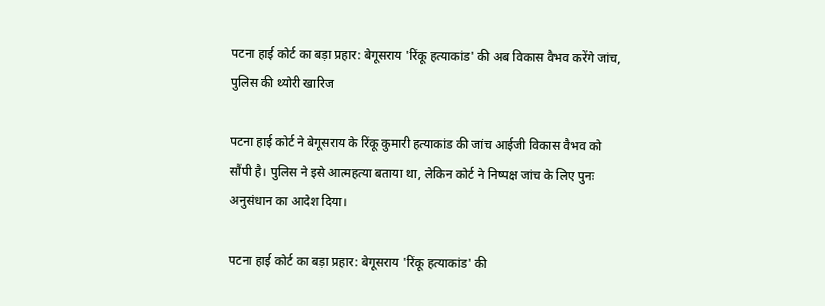पटना हाई कोर्ट का बड़ा प्रहार: बेगूसराय 'रिंकू हत्याकांड' की अब विकास वैभव करेंगे जांच, पुलिस की थ्योरी खारिज

पटना हाई कोर्ट ने बेगूसराय के रिंकू कुमारी हत्याकांड की जांच आईजी विकास वैभव को सौंपी है। पुलिस ने इसे आत्महत्या बताया था, लेकिन कोर्ट ने निष्पक्ष जांच के लिए पुनः अनुसंधान का आदेश दिया।

पटना हाई कोर्ट का बड़ा प्रहार: बेगूसराय 'रिंकू हत्याकांड' की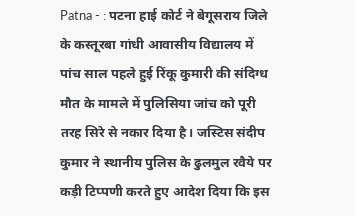Patna - : पटना हाई कोर्ट ने बेगूसराय जिले के कस्तूरबा गांधी आवासीय विद्यालय में पांच साल पहले हुई रिंकू कुमारी की संदिग्ध मौत के मामले में पुलिसिया जांच को पूरी तरह सिरे से नकार दिया है। जस्टिस संदीप कुमार ने स्थानीय पुलिस के ढुलमुल रवैये पर कड़ी टिप्पणी करते हुए आदेश दिया कि इस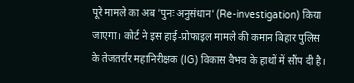पूरे मामले का अब 'पुनः अनुसंधान' (Re-investigation) किया जाएगा। कोर्ट ने इस हाई-प्रोफाइल मामले की कमान बिहार पुलिस के तेजतर्रार महानिरीक्षक (IG) विकास वैभव के हाथों में सौंप दी है।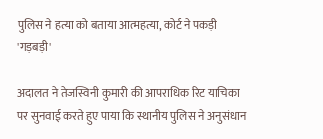पुलिस ने हत्या को बताया आत्महत्या, कोर्ट ने पकड़ी 'गड़बड़ी'

अदालत ने तेजस्विनी कुमारी की आपराधिक रिट याचिका पर सुनवाई करते हुए पाया कि स्थानीय पुलिस ने अनुसंधान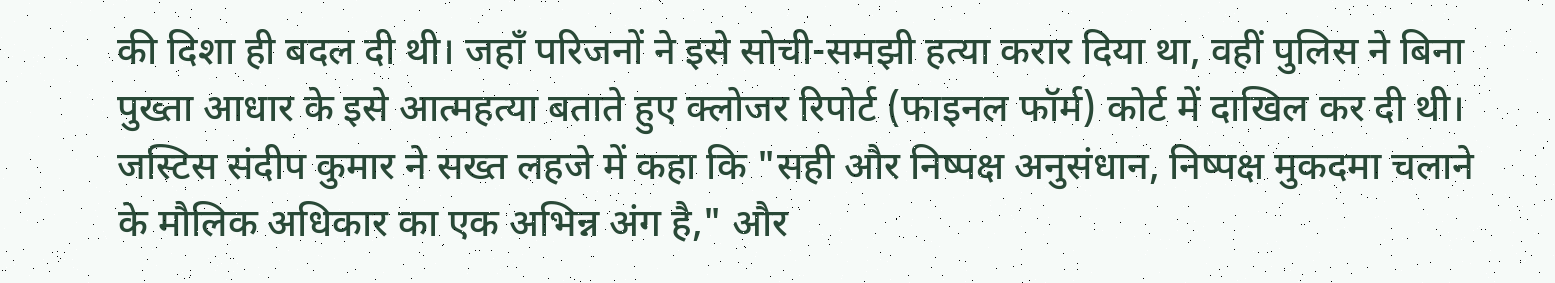की दिशा ही बदल दी थी। जहाँ परिजनों ने इसे सोची-समझी हत्या करार दिया था, वहीं पुलिस ने बिना पुख्ता आधार के इसे आत्महत्या बताते हुए क्लोजर रिपोर्ट (फाइनल फॉर्म) कोर्ट में दाखिल कर दी थी। जस्टिस संदीप कुमार ने सख्त लहजे में कहा कि "सही और निष्पक्ष अनुसंधान, निष्पक्ष मुकदमा चलाने के मौलिक अधिकार का एक अभिन्न अंग है," और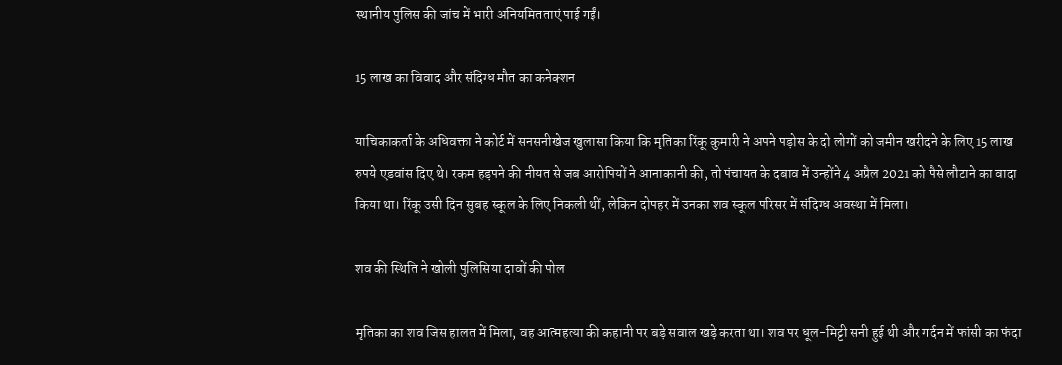स्थानीय पुलिस की जांच में भारी अनियमितताएं पाई गईं।

15 लाख का विवाद और संदिग्ध मौत का कनेक्शन

याचिकाकर्ता के अधिवक्ता ने कोर्ट में सनसनीखेज खुलासा किया कि मृतिका रिंकू कुमारी ने अपने पड़ोस के दो लोगों को जमीन खरीदने के लिए 15 लाख रुपये एडवांस दिए थे। रकम हड़पने की नीयत से जब आरोपियों ने आनाकानी की, तो पंचायत के दबाव में उन्होंने 4 अप्रैल 2021 को पैसे लौटाने का वादा किया था। रिंकू उसी दिन सुबह स्कूल के लिए निकली थीं, लेकिन दोपहर में उनका शव स्कूल परिसर में संदिग्ध अवस्था में मिला।

शव की स्थिति ने खोली पुलिसिया दावों की पोल

मृतिका का शव जिस हालत में मिला, वह आत्महत्या की कहानी पर बड़े सवाल खड़े करता था। शव पर धूल-मिट्टी सनी हुई थी और गर्दन में फांसी का फंदा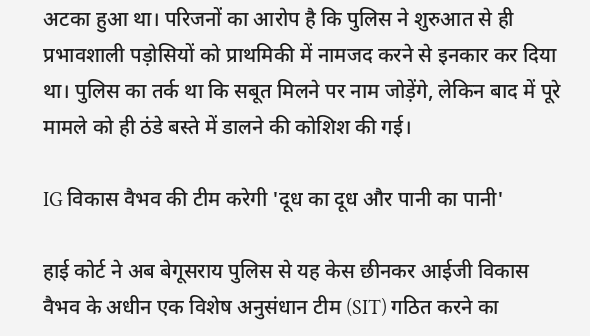अटका हुआ था। परिजनों का आरोप है कि पुलिस ने शुरुआत से ही प्रभावशाली पड़ोसियों को प्राथमिकी में नामजद करने से इनकार कर दिया था। पुलिस का तर्क था कि सबूत मिलने पर नाम जोड़ेंगे, लेकिन बाद में पूरे मामले को ही ठंडे बस्ते में डालने की कोशिश की गई।

IG विकास वैभव की टीम करेगी 'दूध का दूध और पानी का पानी'

हाई कोर्ट ने अब बेगूसराय पुलिस से यह केस छीनकर आईजी विकास वैभव के अधीन एक विशेष अनुसंधान टीम (SIT) गठित करने का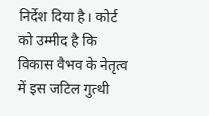निर्देश दिया है। कोर्ट को उम्मीद है कि विकास वैभव के नेतृत्व में इस जटिल गुत्थी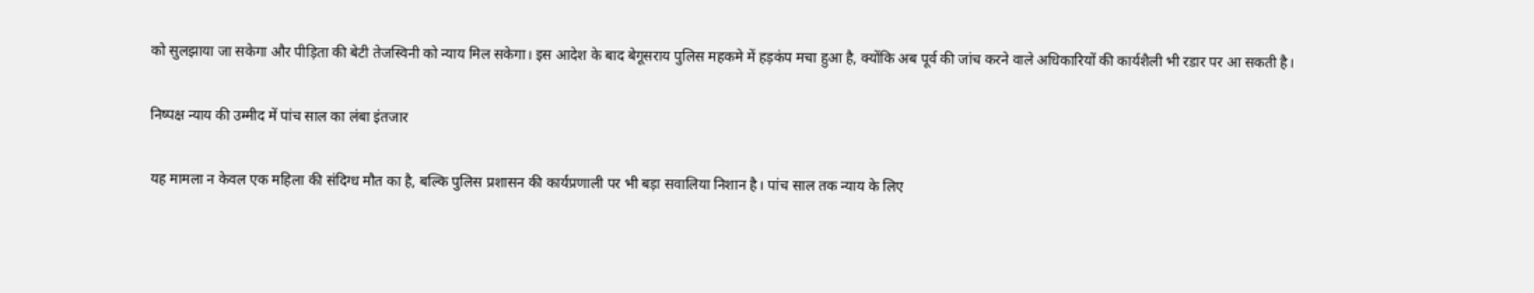को सुलझाया जा सकेगा और पीड़िता की बेटी तेजस्विनी को न्याय मिल सकेगा। इस आदेश के बाद बेगूसराय पुलिस महकमे में हड़कंप मचा हुआ है, क्योंकि अब पूर्व की जांच करने वाले अधिकारियों की कार्यशैली भी रडार पर आ सकती है।

निष्पक्ष न्याय की उम्मीद में पांच साल का लंबा इंतजार

यह मामला न केवल एक महिला की संदिग्ध मौत का है, बल्कि पुलिस प्रशासन की कार्यप्रणाली पर भी बड़ा सवालिया निशान है। पांच साल तक न्याय के लिए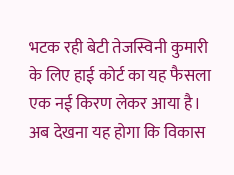भटक रही बेटी तेजस्विनी कुमारी के लिए हाई कोर्ट का यह फैसला एक नई किरण लेकर आया है। अब देखना यह होगा कि विकास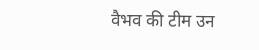वैभव की टीम उन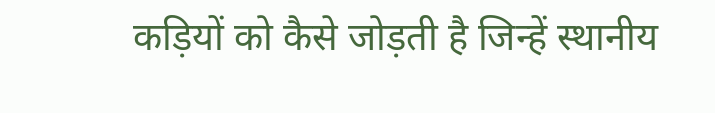कड़ियों को कैसे जोड़ती है जिन्हें स्थानीय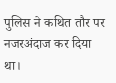पुलिस ने कथित तौर पर नजरअंदाज कर दिया था।